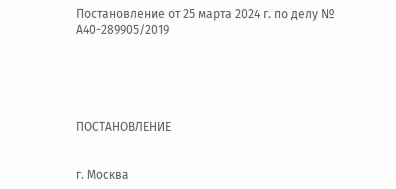Постановление от 25 марта 2024 г. по делу № А40-289905/2019





ПОСТАНОВЛЕНИЕ


г. Москва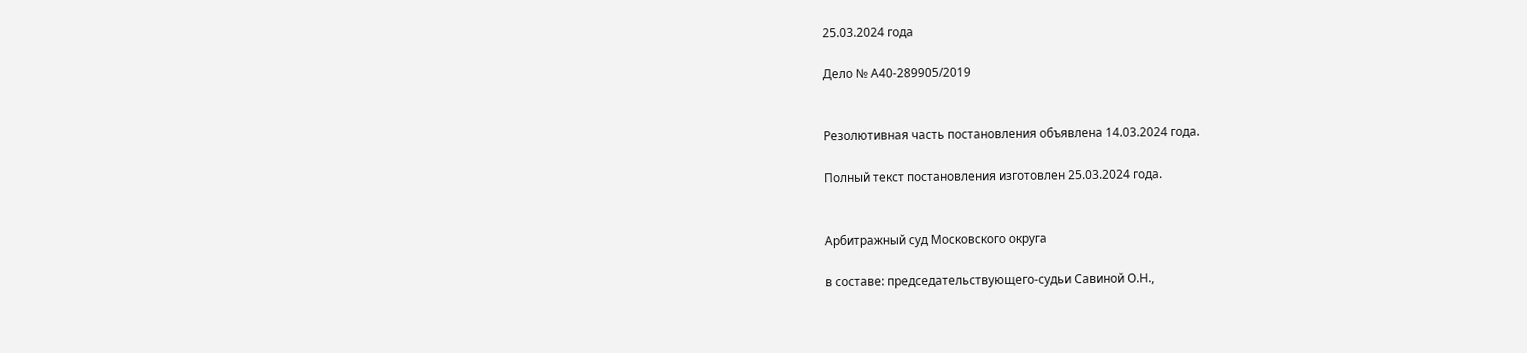25.03.2024 года

Дело № А40-289905/2019


Резолютивная часть постановления объявлена 14.03.2024 года.

Полный текст постановления изготовлен 25.03.2024 года.


Арбитражный суд Московского округа

в составе: председательствующего-судьи Савиной О.Н.,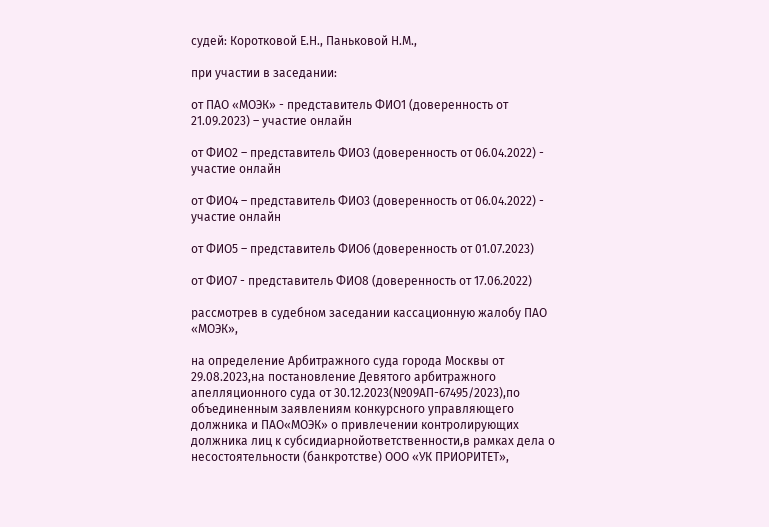судей: Коротковой Е.Н., Паньковой Н.М.,

при участии в заседании:

от ПАО «МОЭК» - представитель ФИО1 (доверенность от 21.09.2023) – участие онлайн

от ФИО2 – представитель ФИО3 (доверенность от 06.04.2022) - участие онлайн

от ФИО4 – представитель ФИО3 (доверенность от 06.04.2022) - участие онлайн

от ФИО5 – представитель ФИО6 (доверенность от 01.07.2023)

от ФИО7 - представитель ФИО8 (доверенность от 17.06.2022)

рассмотрев в судебном заседании кассационную жалобу ПАО «МОЭК»,

на определение Арбитражного суда города Москвы от 29.08.2023,на постановление Девятого арбитражного апелляционного суда от 30.12.2023(№09АП-67495/2023),по объединенным заявлениям конкурсного управляющего должника и ПАО«МОЭК» о привлечении контролирующих должника лиц к субсидиарнойответственности,в рамках дела о несостоятельности (банкротстве) ООО «УК ПРИОРИТЕТ»,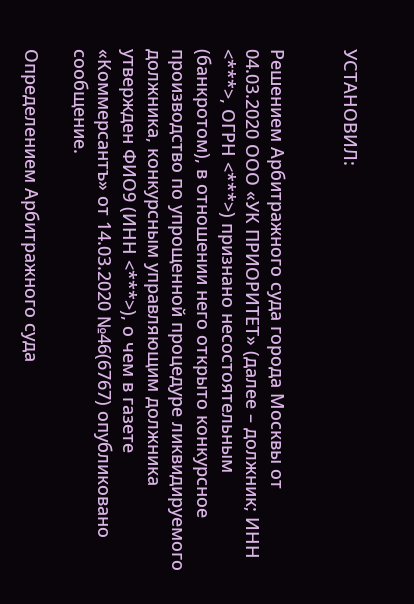УСТАНОВИЛ:


Решением Арбитражного суда города Москвы от 04.03.2020 ООО «УК ПРИОРИТЕТ» (далее – должник; ИНН <***>, ОГРН <***>) признано несостоятельным (банкротом), в отношении него открыто конкурсное производство по упрощенной процедуре ликвидируемого должника, конкурсным управляющим должника утвержден ФИО9 (ИНН <***>), о чем в газете «Коммерсантъ» от 14.03.2020 №46(6767) опубликовано сообщение.

Определением Арбитражного суда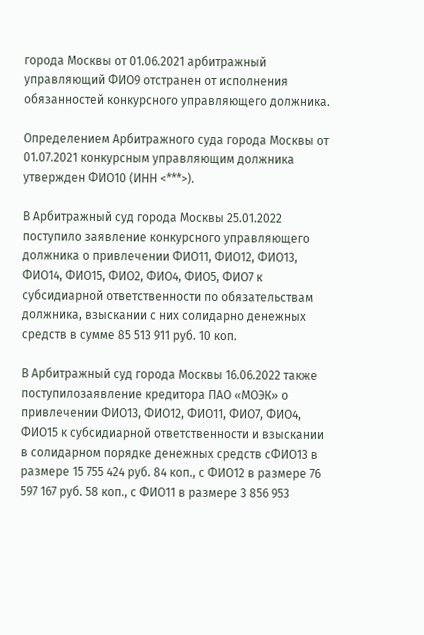города Москвы от 01.06.2021 арбитражный управляющий ФИО9 отстранен от исполнения обязанностей конкурсного управляющего должника.

Определением Арбитражного суда города Москвы от 01.07.2021 конкурсным управляющим должника утвержден ФИО10 (ИНН <***>).

В Арбитражный суд города Москвы 25.01.2022 поступило заявление конкурсного управляющего должника о привлечении ФИО11, ФИО12, ФИО13, ФИО14, ФИО15, ФИО2, ФИО4, ФИО5, ФИО7 к субсидиарной ответственности по обязательствам должника, взыскании с них солидарно денежных средств в сумме 85 513 911 руб. 10 коп.

В Арбитражный суд города Москвы 16.06.2022 также поступилозаявление кредитора ПАО «МОЭК» о привлечении ФИО13, ФИО12, ФИО11, ФИО7, ФИО4, ФИО15 к субсидиарной ответственности и взыскании в солидарном порядке денежных средств сФИО13 в размере 15 755 424 руб. 84 коп., с ФИО12 в размере 76 597 167 руб. 58 коп., с ФИО11 в размере 3 856 953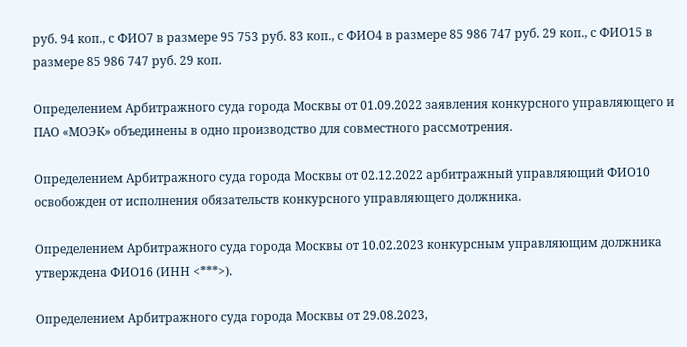руб. 94 коп., с ФИО7 в размере 95 753 руб. 83 коп., с ФИО4 в размере 85 986 747 руб. 29 коп., с ФИО15 в размере 85 986 747 руб. 29 коп.

Определением Арбитражного суда города Москвы от 01.09.2022 заявления конкурсного управляющего и ПАО «МОЭК» объединены в одно производство для совместного рассмотрения.

Определением Арбитражного суда города Москвы от 02.12.2022 арбитражный управляющий ФИО10 освобожден от исполнения обязательств конкурсного управляющего должника.

Определением Арбитражного суда города Москвы от 10.02.2023 конкурсным управляющим должника утверждена ФИО16 (ИНН <***>).

Определением Арбитражного суда города Москвы от 29.08.2023,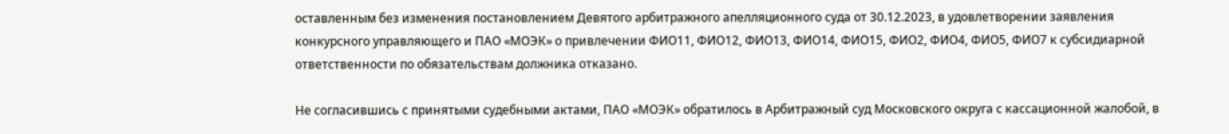оставленным без изменения постановлением Девятого арбитражного апелляционного суда от 30.12.2023, в удовлетворении заявления конкурсного управляющего и ПАО «МОЭК» о привлечении ФИО11, ФИО12, ФИО13, ФИО14, ФИО15, ФИО2, ФИО4, ФИО5, ФИО7 к субсидиарной ответственности по обязательствам должника отказано.

Не согласившись с принятыми судебными актами, ПАО «МОЭК» обратилось в Арбитражный суд Московского округа с кассационной жалобой, в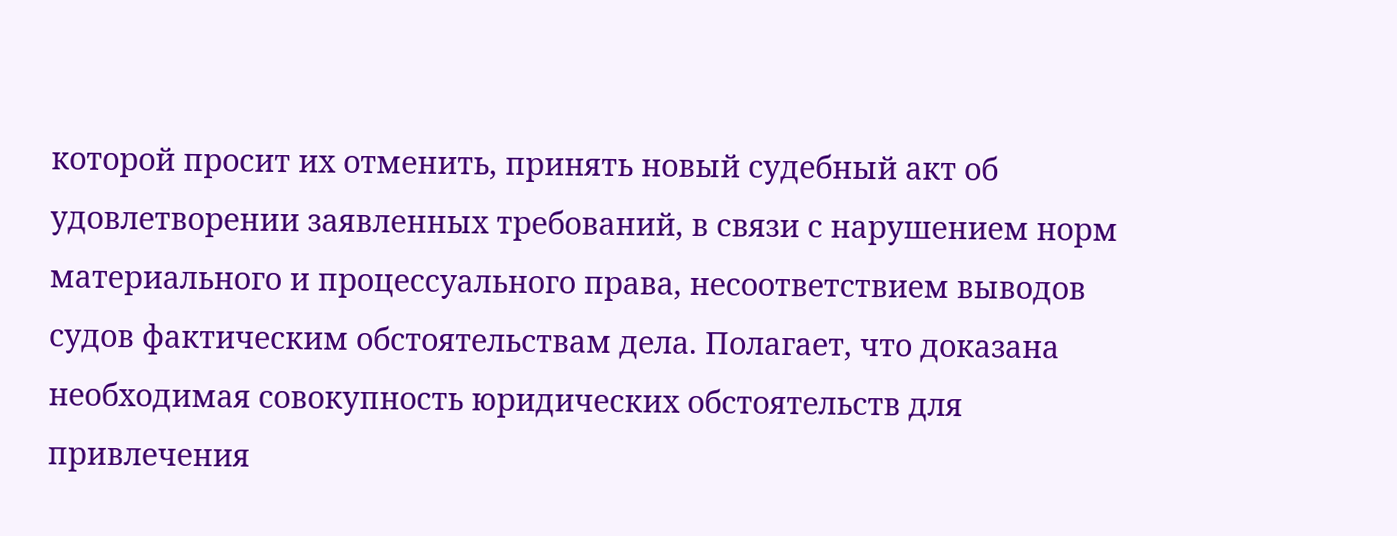которой просит их отменить, принять новый судебный акт об удовлетворении заявленных требований, в связи с нарушением норм материального и процессуального права, несоответствием выводов судов фактическим обстоятельствам дела. Полагает, что доказана необходимая совокупность юридических обстоятельств для привлечения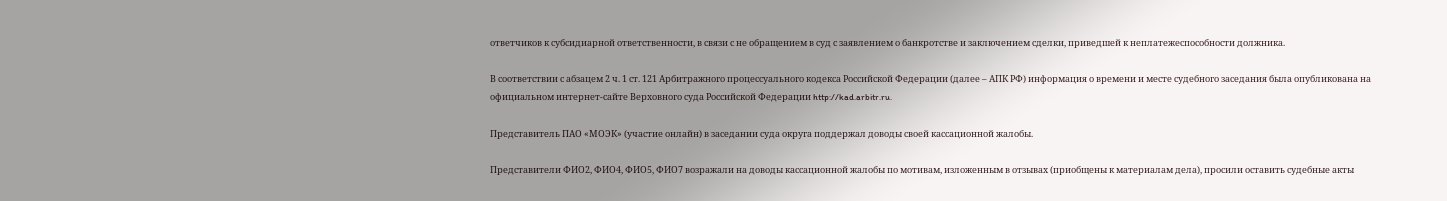ответчиков к субсидиарной ответственности, в связи с не обращением в суд с заявлением о банкротстве и заключением сделки, приведшей к неплатежеспособности должника.

В соответствии с абзацем 2 ч. 1 ст. 121 Арбитражного процессуального кодекса Российской Федерации (далее – АПК РФ) информация о времени и месте судебного заседания была опубликована на официальном интернет-сайте Верховного суда Российской Федерации http://kad.arbitr.ru.

Представитель ПАО «МОЭК» (участие онлайн) в заседании суда округа поддержал доводы своей кассационной жалобы.

Представители ФИО2, ФИО4, ФИО5, ФИО7 возражали на доводы кассационной жалобы по мотивам, изложенным в отзывах (приобщены к материалам дела), просили оставить судебные акты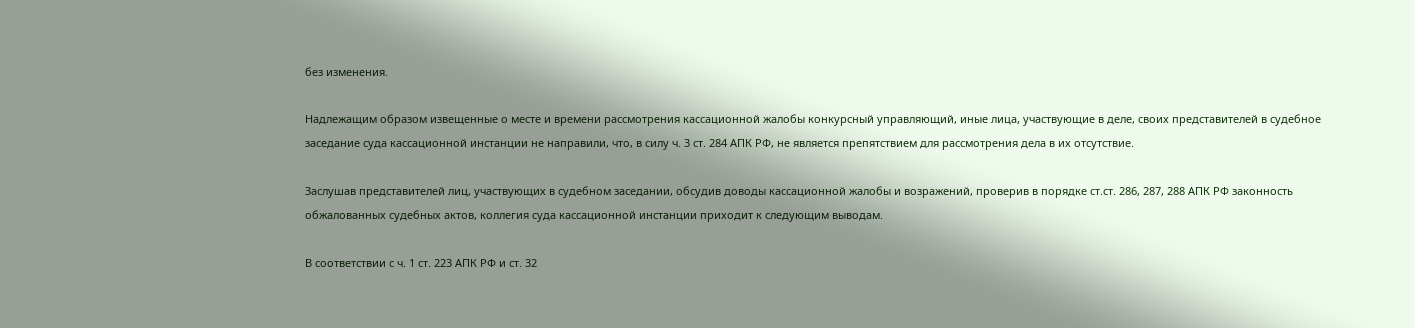без изменения.

Надлежащим образом извещенные о месте и времени рассмотрения кассационной жалобы конкурсный управляющий, иные лица, участвующие в деле, своих представителей в судебное заседание суда кассационной инстанции не направили, что, в силу ч. 3 ст. 284 АПК РФ, не является препятствием для рассмотрения дела в их отсутствие.

Заслушав представителей лиц, участвующих в судебном заседании, обсудив доводы кассационной жалобы и возражений, проверив в порядке ст.ст. 286, 287, 288 АПК РФ законность обжалованных судебных актов, коллегия суда кассационной инстанции приходит к следующим выводам.

В соответствии с ч. 1 ст. 223 АПК РФ и ст. 32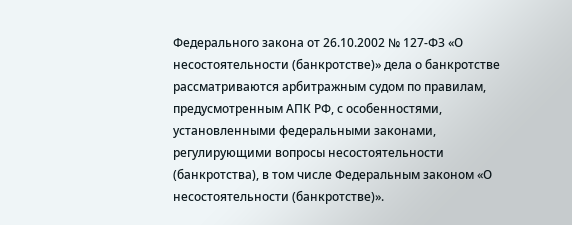Федерального закона от 26.10.2002 № 127-ФЗ «О несостоятельности (банкротстве)» дела о банкротстве рассматриваются арбитражным судом по правилам, предусмотренным АПК РФ, с особенностями, установленными федеральными законами, регулирующими вопросы несостоятельности (банкротства), в том числе Федеральным законом «О несостоятельности (банкротстве)».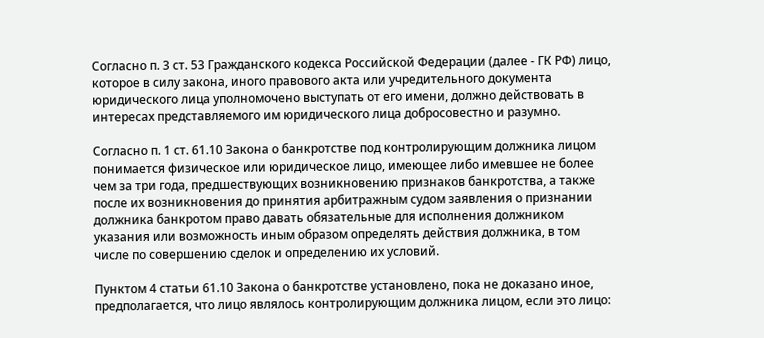Согласно п. 3 ст. 53 Гражданского кодекса Российской Федерации (далее - ГК РФ) лицо, которое в силу закона, иного правового акта или учредительного документа юридического лица уполномочено выступать от его имени, должно действовать в интересах представляемого им юридического лица добросовестно и разумно.

Согласно п. 1 ст. 61.10 Закона о банкротстве под контролирующим должника лицом понимается физическое или юридическое лицо, имеющее либо имевшее не более чем за три года, предшествующих возникновению признаков банкротства, а также после их возникновения до принятия арбитражным судом заявления о признании должника банкротом право давать обязательные для исполнения должником указания или возможность иным образом определять действия должника, в том числе по совершению сделок и определению их условий.

Пунктом 4 статьи 61.10 Закона о банкротстве установлено, пока не доказано иное, предполагается, что лицо являлось контролирующим должника лицом, если это лицо: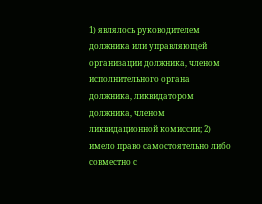1) являлось руководителем должника или управляющей организации должника, членом исполнительного органа должника, ликвидатором должника, членом ликвидационной комиссии; 2) имело право самостоятельно либо совместно с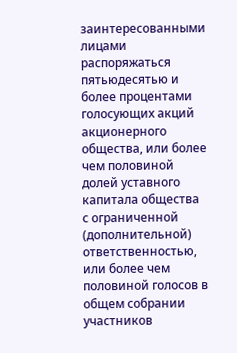заинтересованными лицами распоряжаться пятьюдесятью и более процентами голосующих акций акционерного общества, или более чем половиной долей уставного капитала общества с ограниченной (дополнительной) ответственностью, или более чем половиной голосов в общем собрании участников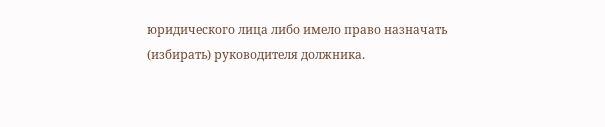юридического лица либо имело право назначать (избирать) руководителя должника.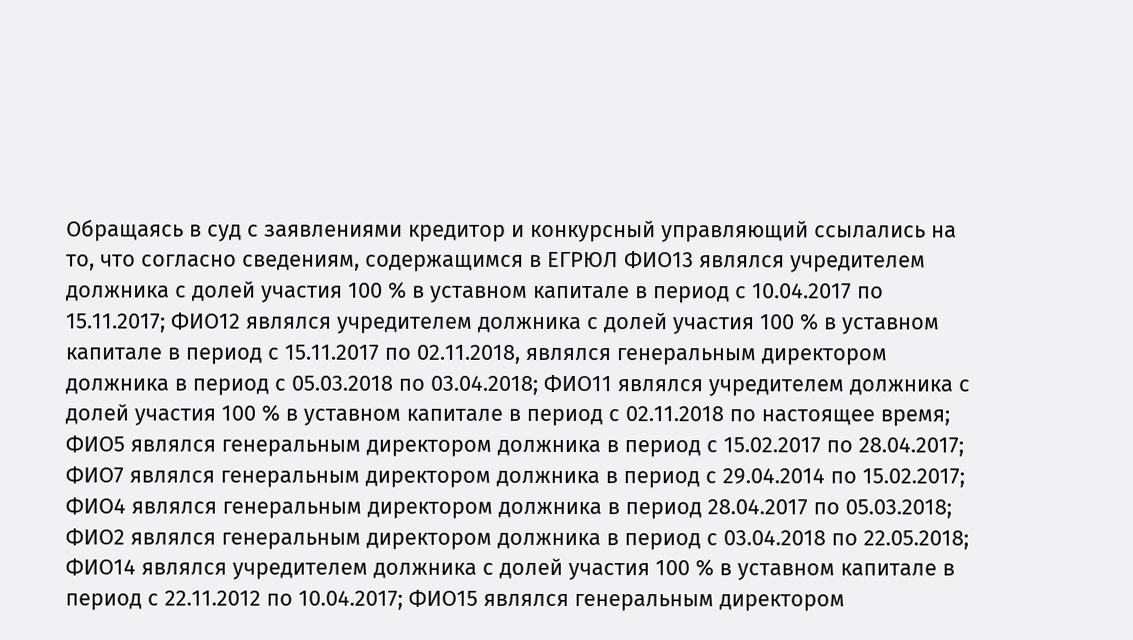Обращаясь в суд с заявлениями кредитор и конкурсный управляющий ссылались на то, что согласно сведениям, содержащимся в ЕГРЮЛ ФИО13 являлся учредителем должника с долей участия 100 % в уставном капитале в период с 10.04.2017 по 15.11.2017; ФИО12 являлся учредителем должника с долей участия 100 % в уставном капитале в период с 15.11.2017 по 02.11.2018, являлся генеральным директором должника в период с 05.03.2018 по 03.04.2018; ФИО11 являлся учредителем должника с долей участия 100 % в уставном капитале в период с 02.11.2018 по настоящее время; ФИО5 являлся генеральным директором должника в период с 15.02.2017 по 28.04.2017; ФИО7 являлся генеральным директором должника в период с 29.04.2014 по 15.02.2017; ФИО4 являлся генеральным директором должника в период 28.04.2017 по 05.03.2018; ФИО2 являлся генеральным директором должника в период с 03.04.2018 по 22.05.2018; ФИО14 являлся учредителем должника с долей участия 100 % в уставном капитале в период с 22.11.2012 по 10.04.2017; ФИО15 являлся генеральным директором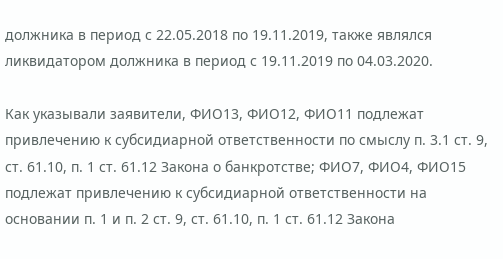должника в период с 22.05.2018 по 19.11.2019, также являлся ликвидатором должника в период с 19.11.2019 по 04.03.2020.

Как указывали заявители, ФИО13, ФИО12, ФИО11 подлежат привлечению к субсидиарной ответственности по смыслу п. 3.1 ст. 9, ст. 61.10, п. 1 ст. 61.12 Закона о банкротстве; ФИО7, ФИО4, ФИО15 подлежат привлечению к субсидиарной ответственности на основании п. 1 и п. 2 ст. 9, ст. 61.10, п. 1 ст. 61.12 Закона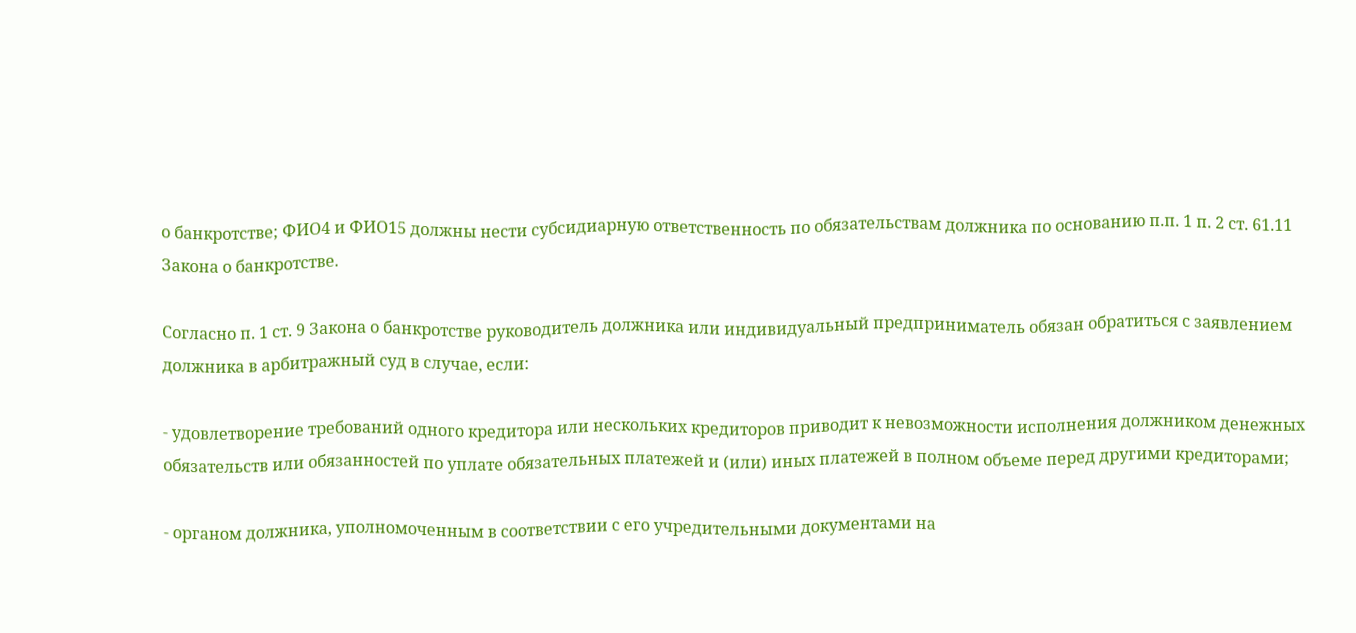о банкротстве; ФИО4 и ФИО15 должны нести субсидиарную ответственность по обязательствам должника по основанию п.п. 1 п. 2 ст. 61.11 Закона о банкротстве.

Согласно п. 1 ст. 9 Закона о банкротстве руководитель должника или индивидуальный предприниматель обязан обратиться с заявлением должника в арбитражный суд в случае, если:

- удовлетворение требований одного кредитора или нескольких кредиторов приводит к невозможности исполнения должником денежных обязательств или обязанностей по уплате обязательных платежей и (или) иных платежей в полном объеме перед другими кредиторами;

- органом должника, уполномоченным в соответствии с его учредительными документами на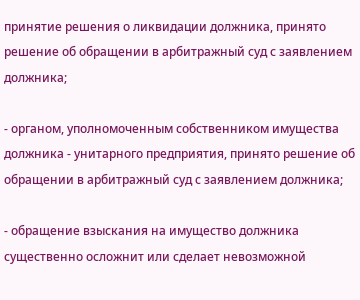принятие решения о ликвидации должника, принято решение об обращении в арбитражный суд с заявлением должника;

- органом, уполномоченным собственником имущества должника - унитарного предприятия, принято решение об обращении в арбитражный суд с заявлением должника;

- обращение взыскания на имущество должника существенно осложнит или сделает невозможной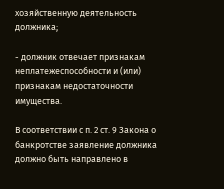хозяйственную деятельность должника;

- должник отвечает признакам неплатежеспособности и (или) признакам недостаточности имущества.

В соответствии с п. 2 ст. 9 Закона о банкротстве заявление должника должно быть направлено в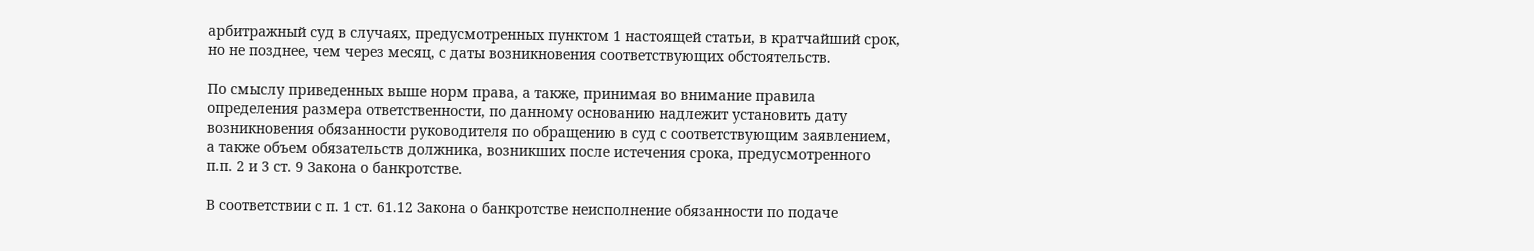арбитражный суд в случаях, предусмотренных пунктом 1 настоящей статьи, в кратчайший срок, но не позднее, чем через месяц, с даты возникновения соответствующих обстоятельств.

По смыслу приведенных выше норм права, а также, принимая во внимание правила определения размера ответственности, по данному основанию надлежит установить дату возникновения обязанности руководителя по обращению в суд с соответствующим заявлением, а также объем обязательств должника, возникших после истечения срока, предусмотренного п.п. 2 и 3 ст. 9 Закона о банкротстве.

В соответствии с п. 1 ст. 61.12 Закона о банкротстве неисполнение обязанности по подаче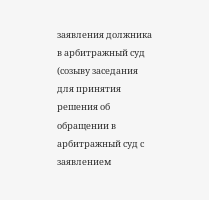заявления должника в арбитражный суд (созыву заседания для принятия решения об обращении в арбитражный суд с заявлением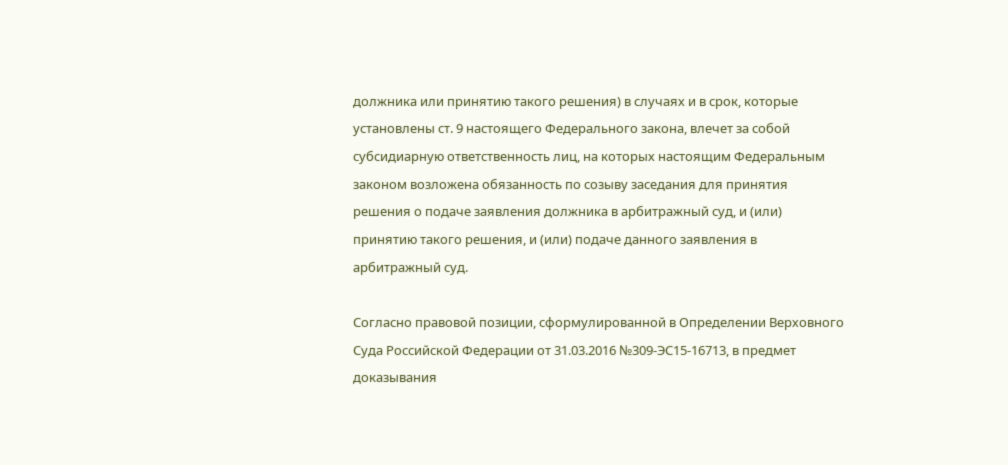должника или принятию такого решения) в случаях и в срок, которые установлены ст. 9 настоящего Федерального закона, влечет за собой субсидиарную ответственность лиц, на которых настоящим Федеральным законом возложена обязанность по созыву заседания для принятия решения о подаче заявления должника в арбитражный суд, и (или) принятию такого решения, и (или) подаче данного заявления в арбитражный суд.

Согласно правовой позиции, сформулированной в Определении Верховного Суда Российской Федерации от 31.03.2016 №309-ЭС15-16713, в предмет доказывания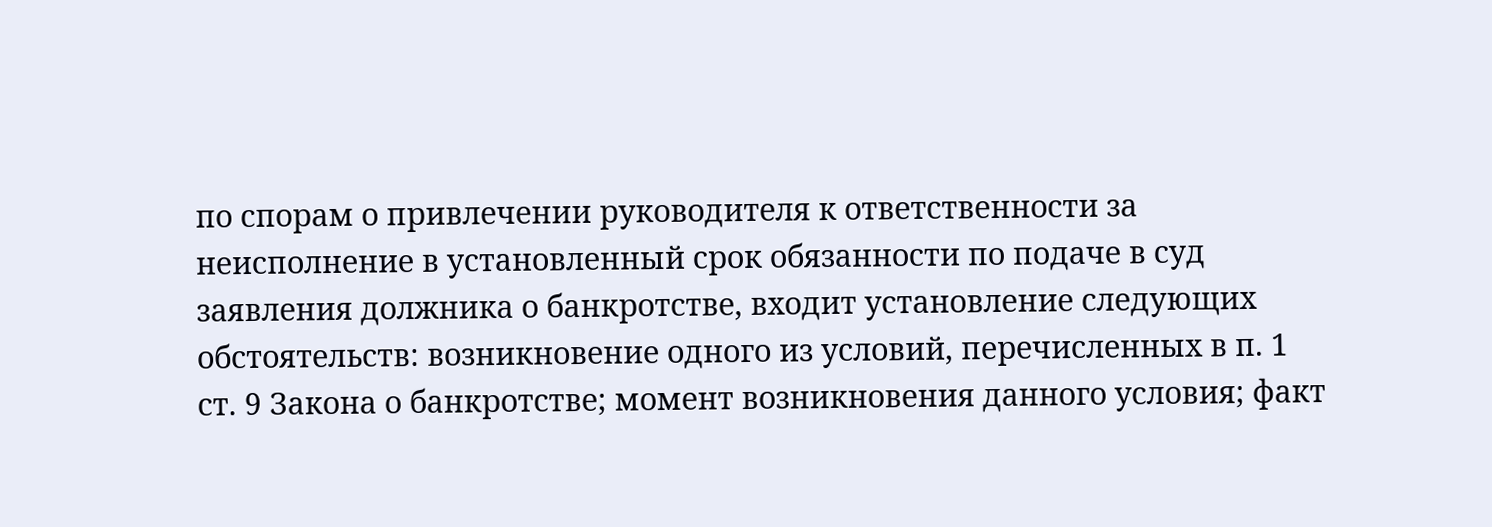по спорам о привлечении руководителя к ответственности за неисполнение в установленный срок обязанности по подаче в суд заявления должника о банкротстве, входит установление следующих обстоятельств: возникновение одного из условий, перечисленных в п. 1 ст. 9 Закона о банкротстве; момент возникновения данного условия; факт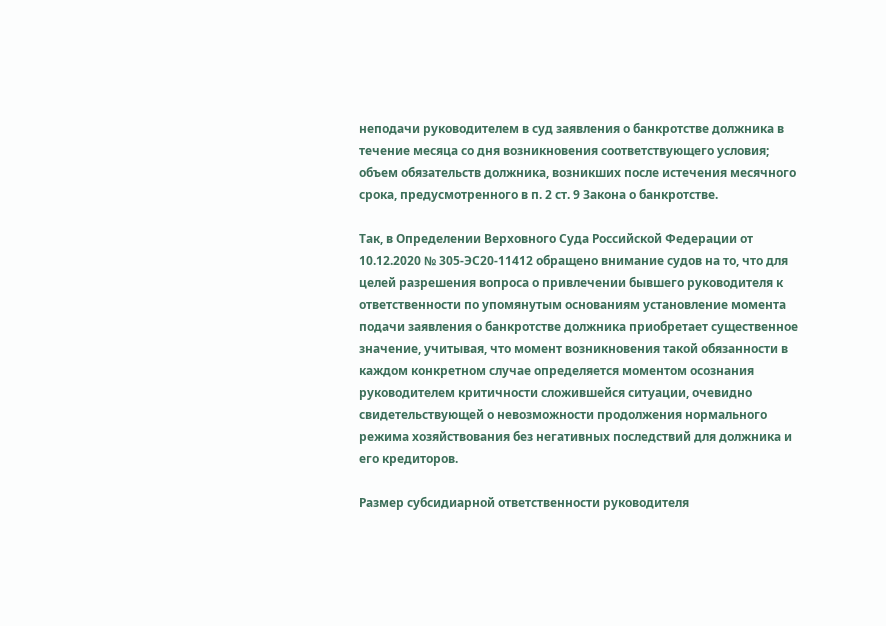неподачи руководителем в суд заявления о банкротстве должника в течение месяца со дня возникновения соответствующего условия; объем обязательств должника, возникших после истечения месячного срока, предусмотренного в п. 2 ст. 9 Закона о банкротстве.

Так, в Определении Верховного Суда Российской Федерации от 10.12.2020 № 305-ЭС20-11412 обращено внимание судов на то, что для целей разрешения вопроса о привлечении бывшего руководителя к ответственности по упомянутым основаниям установление момента подачи заявления о банкротстве должника приобретает существенное значение, учитывая, что момент возникновения такой обязанности в каждом конкретном случае определяется моментом осознания руководителем критичности сложившейся ситуации, очевидно свидетельствующей о невозможности продолжения нормального режима хозяйствования без негативных последствий для должника и его кредиторов.

Размер субсидиарной ответственности руководителя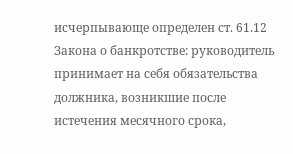исчерпывающе определен ст. 61.12 Закона о банкротстве: руководитель принимает на себя обязательства должника, возникшие после истечения месячного срока,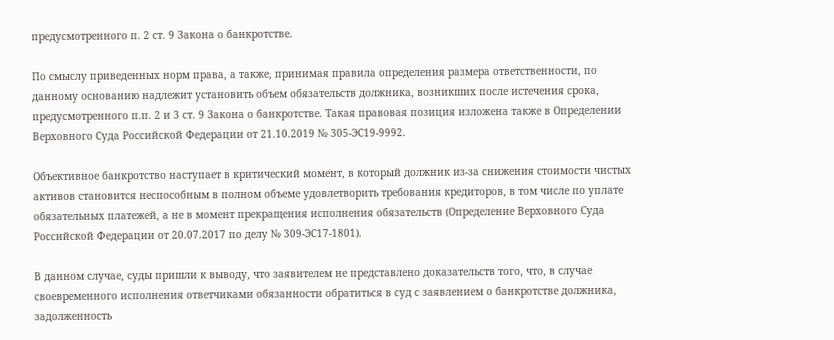предусмотренного п. 2 ст. 9 Закона о банкротстве.

По смыслу приведенных норм права, а также, принимая правила определения размера ответственности, по данному основанию надлежит установить объем обязательств должника, возникших после истечения срока, предусмотренного п.п. 2 и 3 ст. 9 Закона о банкротстве. Такая правовая позиция изложена также в Определении Верховного Суда Российской Федерации от 21.10.2019 № 305-ЭС19-9992.

Объективное банкротство наступает в критический момент, в который должник из-за снижения стоимости чистых активов становится неспособным в полном объеме удовлетворить требования кредиторов, в том числе по уплате обязательных платежей, а не в момент прекращения исполнения обязательств (Определение Верховного Суда Российской Федерации от 20.07.2017 по делу № 309-ЭС17-1801).

В данном случае, суды пришли к выводу, что заявителем не представлено доказательств того, что, в случае своевременного исполнения ответчиками обязанности обратиться в суд с заявлением о банкротстве должника, задолженность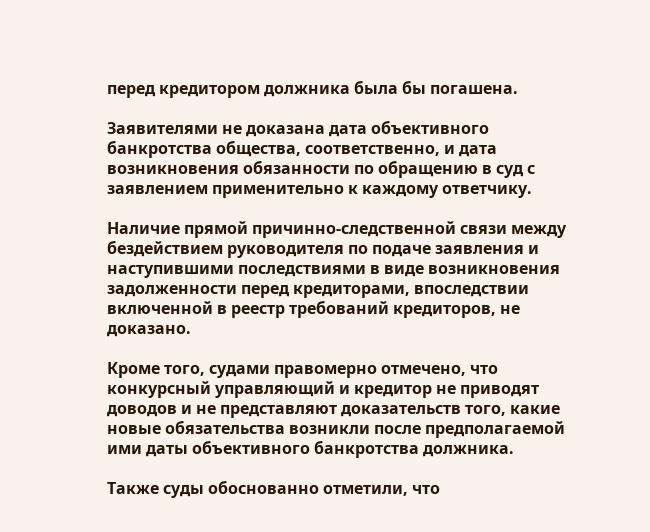перед кредитором должника была бы погашена.

Заявителями не доказана дата объективного банкротства общества, соответственно, и дата возникновения обязанности по обращению в суд с заявлением применительно к каждому ответчику.

Наличие прямой причинно-следственной связи между бездействием руководителя по подаче заявления и наступившими последствиями в виде возникновения задолженности перед кредиторами, впоследствии включенной в реестр требований кредиторов, не доказано.

Кроме того, судами правомерно отмечено, что конкурсный управляющий и кредитор не приводят доводов и не представляют доказательств того, какие новые обязательства возникли после предполагаемой ими даты объективного банкротства должника.

Также суды обоснованно отметили, что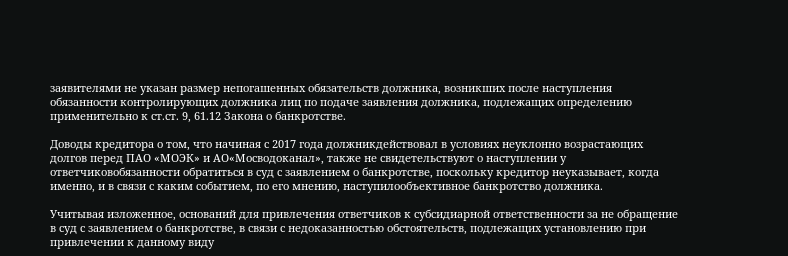заявителями не указан размер непогашенных обязательств должника, возникших после наступления обязанности контролирующих должника лиц по подаче заявления должника, подлежащих определению применительно к ст.ст. 9, 61.12 Закона о банкротстве.

Доводы кредитора о том, что начиная с 2017 года должникдействовал в условиях неуклонно возрастающих долгов перед ПАО «МОЭК» и АО«Мосводоканал», также не свидетельствуют о наступлении у ответчиковобязанности обратиться в суд с заявлением о банкротстве, поскольку кредитор неуказывает, когда именно, и в связи с каким событием, по его мнению, наступилообъективное банкротство должника.

Учитывая изложенное, оснований для привлечения ответчиков к субсидиарной ответственности за не обращение в суд с заявлением о банкротстве, в связи с недоказанностью обстоятельств, подлежащих установлению при привлечении к данному виду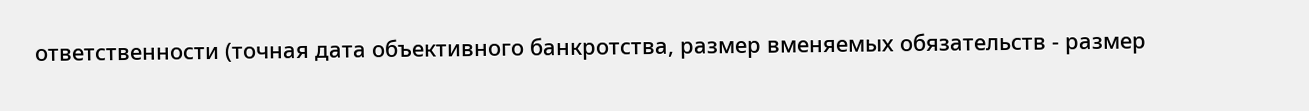ответственности (точная дата объективного банкротства, размер вменяемых обязательств - размер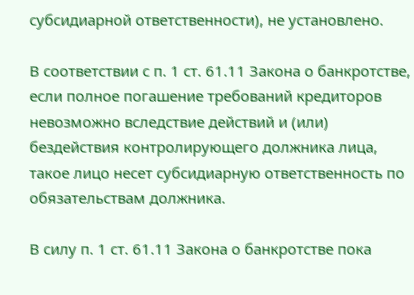субсидиарной ответственности), не установлено.

В соответствии с п. 1 ст. 61.11 Закона о банкротстве, если полное погашение требований кредиторов невозможно вследствие действий и (или) бездействия контролирующего должника лица, такое лицо несет субсидиарную ответственность по обязательствам должника.

В силу п. 1 ст. 61.11 Закона о банкротстве пока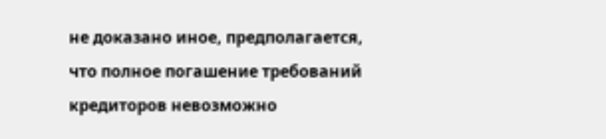не доказано иное, предполагается, что полное погашение требований кредиторов невозможно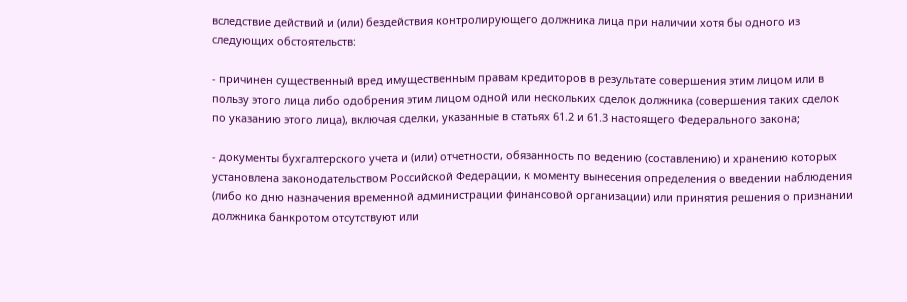вследствие действий и (или) бездействия контролирующего должника лица при наличии хотя бы одного из следующих обстоятельств:

- причинен существенный вред имущественным правам кредиторов в результате совершения этим лицом или в пользу этого лица либо одобрения этим лицом одной или нескольких сделок должника (совершения таких сделок по указанию этого лица), включая сделки, указанные в статьях 61.2 и 61.3 настоящего Федерального закона;

- документы бухгалтерского учета и (или) отчетности, обязанность по ведению (составлению) и хранению которых установлена законодательством Российской Федерации, к моменту вынесения определения о введении наблюдения (либо ко дню назначения временной администрации финансовой организации) или принятия решения о признании должника банкротом отсутствуют или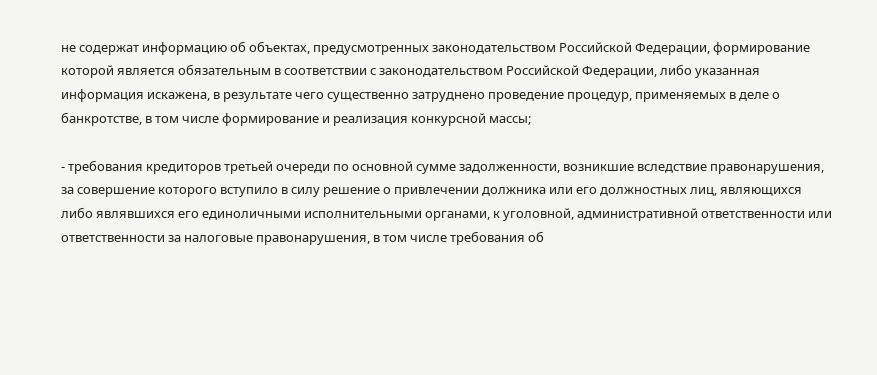не содержат информацию об объектах, предусмотренных законодательством Российской Федерации, формирование которой является обязательным в соответствии с законодательством Российской Федерации, либо указанная информация искажена, в результате чего существенно затруднено проведение процедур, применяемых в деле о банкротстве, в том числе формирование и реализация конкурсной массы;

- требования кредиторов третьей очереди по основной сумме задолженности, возникшие вследствие правонарушения, за совершение которого вступило в силу решение о привлечении должника или его должностных лиц, являющихся либо являвшихся его единоличными исполнительными органами, к уголовной, административной ответственности или ответственности за налоговые правонарушения, в том числе требования об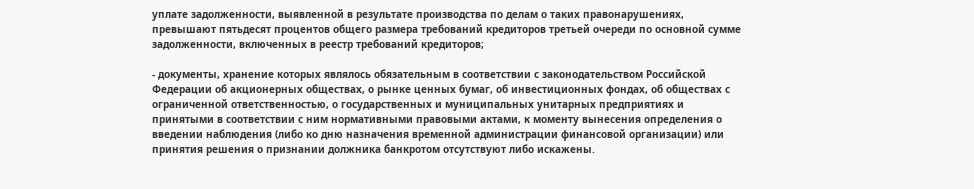уплате задолженности, выявленной в результате производства по делам о таких правонарушениях, превышают пятьдесят процентов общего размера требований кредиторов третьей очереди по основной сумме задолженности, включенных в реестр требований кредиторов;

- документы, хранение которых являлось обязательным в соответствии с законодательством Российской Федерации об акционерных обществах, о рынке ценных бумаг, об инвестиционных фондах, об обществах с ограниченной ответственностью, о государственных и муниципальных унитарных предприятиях и принятыми в соответствии с ним нормативными правовыми актами, к моменту вынесения определения о введении наблюдения (либо ко дню назначения временной администрации финансовой организации) или принятия решения о признании должника банкротом отсутствуют либо искажены.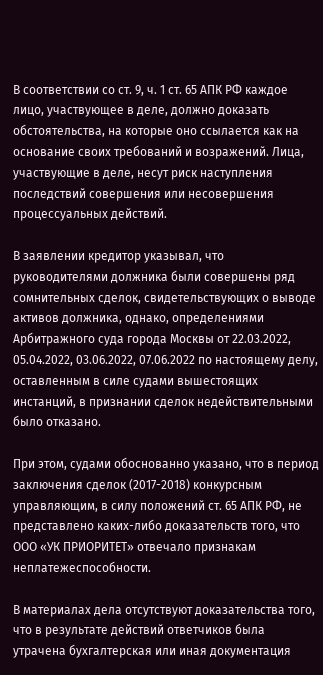В соответствии со ст. 9, ч. 1 ст. 65 АПК РФ каждое лицо, участвующее в деле, должно доказать обстоятельства, на которые оно ссылается как на основание своих требований и возражений. Лица, участвующие в деле, несут риск наступления последствий совершения или несовершения процессуальных действий.

В заявлении кредитор указывал, что руководителями должника были совершены ряд сомнительных сделок, свидетельствующих о выводе активов должника, однако, определениями Арбитражного суда города Москвы от 22.03.2022, 05.04.2022, 03.06.2022, 07.06.2022 по настоящему делу, оставленным в силе судами вышестоящих инстанций, в признании сделок недействительными было отказано.

При этом, судами обоснованно указано, что в период заключения сделок (2017-2018) конкурсным управляющим, в силу положений ст. 65 АПК РФ, не представлено каких-либо доказательств того, что ООО «УК ПРИОРИТЕТ» отвечало признакам неплатежеспособности.

В материалах дела отсутствуют доказательства того, что в результате действий ответчиков была утрачена бухгалтерская или иная документация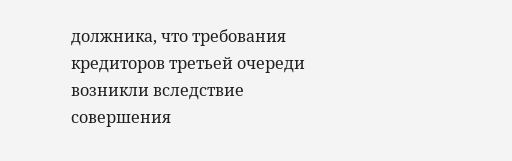должника, что требования кредиторов третьей очереди возникли вследствие совершения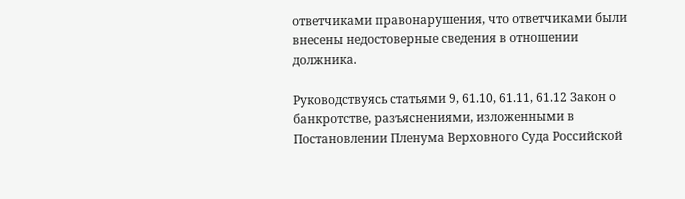ответчиками правонарушения, что ответчиками были внесены недостоверные сведения в отношении должника.

Руководствуясь статьями 9, 61.10, 61.11, 61.12 Закон о банкротстве, разъяснениями, изложенными в Постановлении Пленума Верховного Суда Российской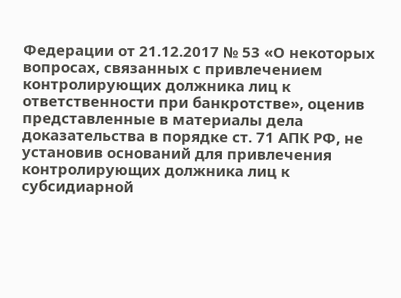Федерации от 21.12.2017 № 53 «О некоторых вопросах, связанных с привлечением контролирующих должника лиц к ответственности при банкротстве», оценив представленные в материалы дела доказательства в порядке ст. 71 АПК РФ, не установив оснований для привлечения контролирующих должника лиц к субсидиарной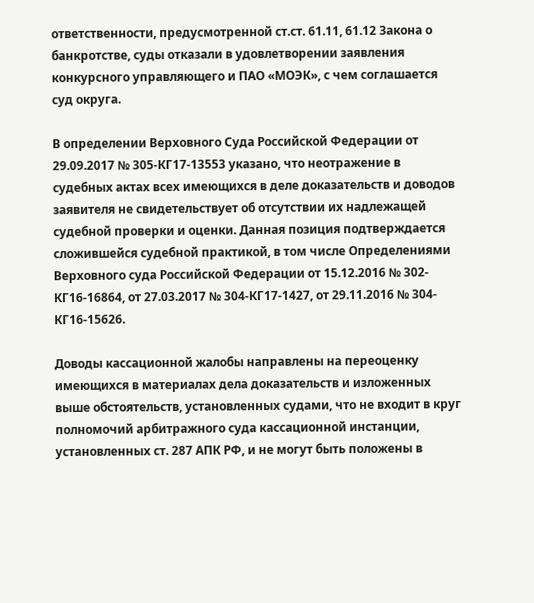ответственности, предусмотренной ст.ст. 61.11, 61.12 Закона о банкротстве, суды отказали в удовлетворении заявления конкурсного управляющего и ПАО «МОЭК», с чем соглашается суд округа.

В определении Верховного Суда Российской Федерации от 29.09.2017 № 305-КГ17-13553 указано, что неотражение в судебных актах всех имеющихся в деле доказательств и доводов заявителя не свидетельствует об отсутствии их надлежащей судебной проверки и оценки. Данная позиция подтверждается сложившейся судебной практикой, в том числе Определениями Верховного суда Российской Федерации от 15.12.2016 № 302-КГ16-16864, от 27.03.2017 № 304-КГ17-1427, от 29.11.2016 № 304-КГ16-15626.

Доводы кассационной жалобы направлены на переоценку имеющихся в материалах дела доказательств и изложенных выше обстоятельств, установленных судами, что не входит в круг полномочий арбитражного суда кассационной инстанции, установленных ст. 287 АПК РФ, и не могут быть положены в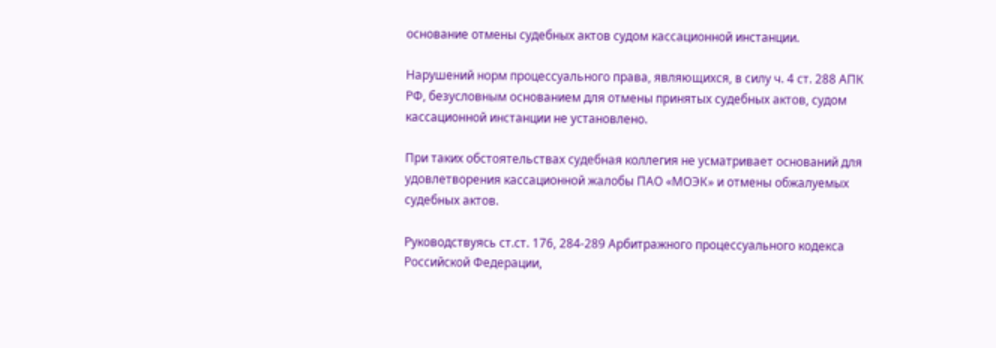основание отмены судебных актов судом кассационной инстанции.

Нарушений норм процессуального права, являющихся, в силу ч. 4 ст. 288 АПК РФ, безусловным основанием для отмены принятых судебных актов, судом кассационной инстанции не установлено.

При таких обстоятельствах судебная коллегия не усматривает оснований для удовлетворения кассационной жалобы ПАО «МОЭК» и отмены обжалуемых судебных актов.

Руководствуясь ст.ст. 176, 284-289 Арбитражного процессуального кодекса Российской Федерации,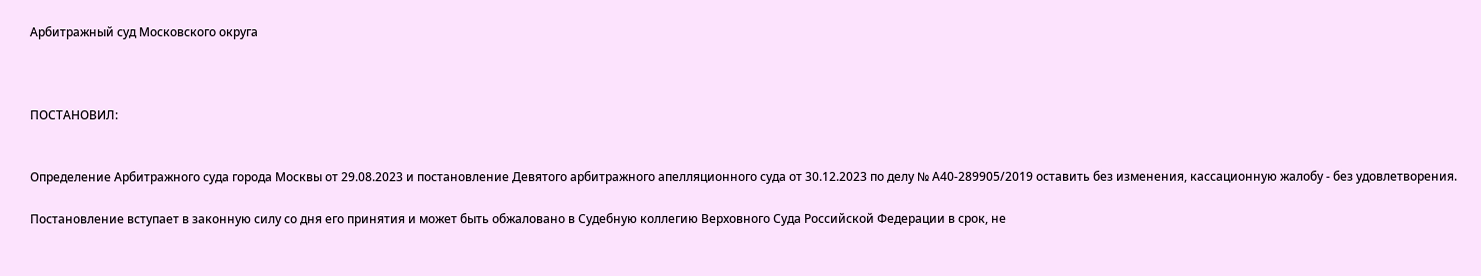Арбитражный суд Московского округа



ПОСТАНОВИЛ:


Определение Арбитражного суда города Москвы от 29.08.2023 и постановление Девятого арбитражного апелляционного суда от 30.12.2023 по делу № А40-289905/2019 оставить без изменения, кассационную жалобу - без удовлетворения.

Постановление вступает в законную силу со дня его принятия и может быть обжаловано в Судебную коллегию Верховного Суда Российской Федерации в срок, не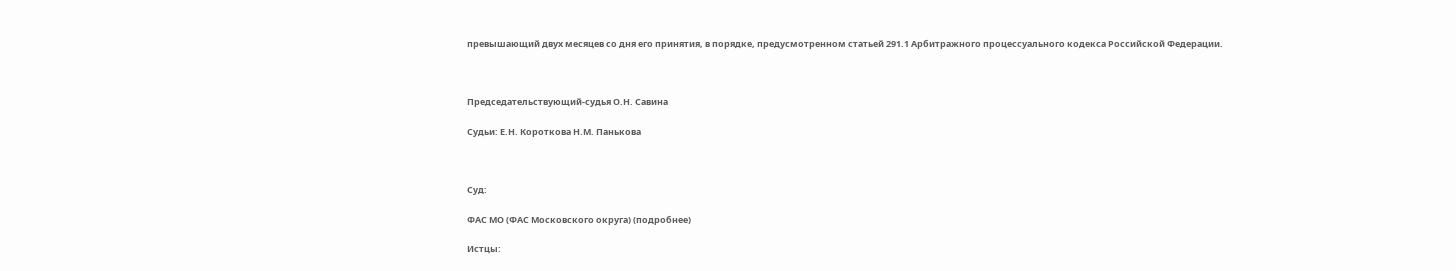превышающий двух месяцев со дня его принятия, в порядке, предусмотренном статьей 291.1 Арбитражного процессуального кодекса Российской Федерации.



Председательствующий-судья О.Н. Савина

Судьи: Е.Н. Короткова Н.М. Панькова



Суд:

ФАС МО (ФАС Московского округа) (подробнее)

Истцы: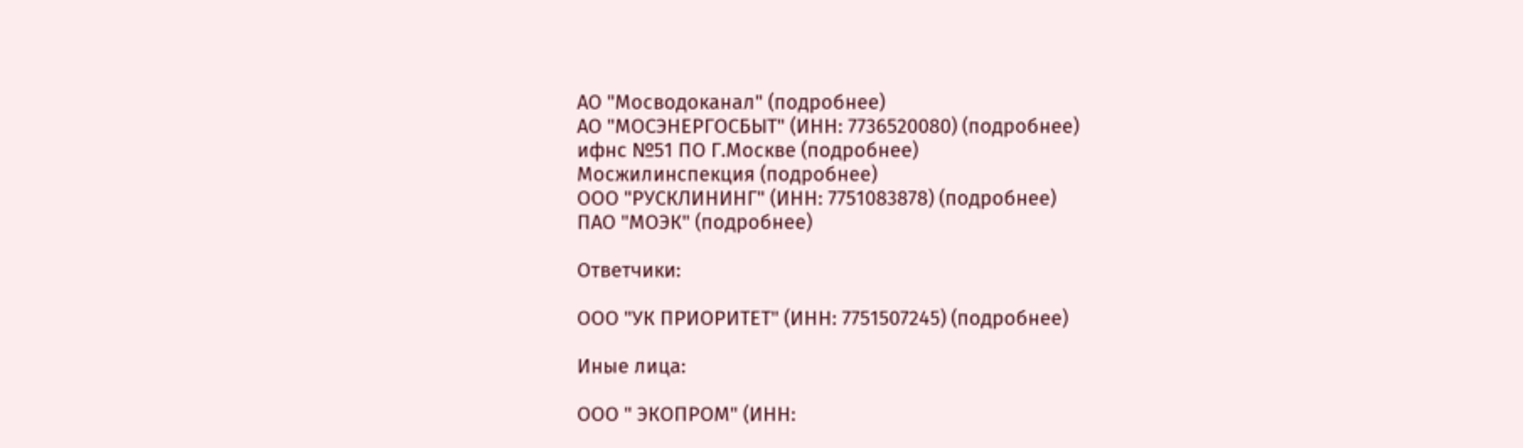АО "Мосводоканал" (подробнее)
АО "МОСЭНЕРГОСБЫТ" (ИНН: 7736520080) (подробнее)
ифнс №51 ПО Г.Москве (подробнее)
Мосжилинспекция (подробнее)
ООО "РУСКЛИНИНГ" (ИНН: 7751083878) (подробнее)
ПАО "МОЭК" (подробнее)

Ответчики:

ООО "УК ПРИОРИТЕТ" (ИНН: 7751507245) (подробнее)

Иные лица:

ООО " ЭКОПРОМ" (ИНН: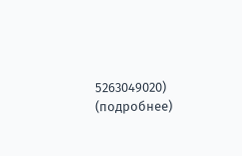5263049020) (подробнее)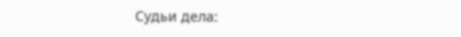Судьи дела: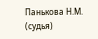Панькова Н.М. (судья)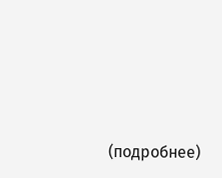(подробнее)